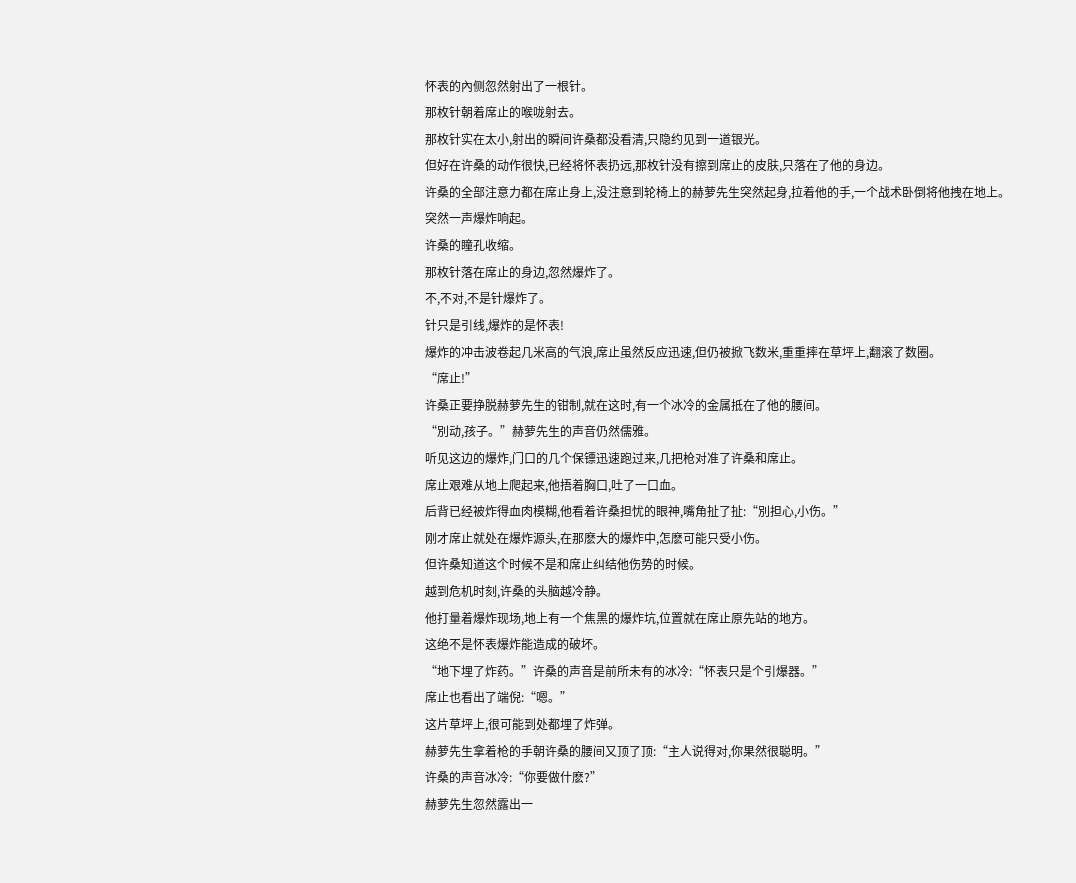怀表的內侧忽然射出了一根针。
那枚针朝着席止的喉咙射去。
那枚针实在太小,射出的瞬间许桑都没看清,只隐约见到一道银光。
但好在许桑的动作很快,已经将怀表扔远,那枚针没有擦到席止的皮肤,只落在了他的身边。
许桑的全部注意力都在席止身上,没注意到轮椅上的赫萝先生突然起身,拉着他的手,一个战术卧倒将他拽在地上。
突然一声爆炸响起。
许桑的瞳孔收缩。
那枚针落在席止的身边,忽然爆炸了。
不,不对,不是针爆炸了。
针只是引线,爆炸的是怀表!
爆炸的冲击波卷起几米高的气浪,席止虽然反应迅速,但仍被掀飞数米,重重摔在草坪上,翻滚了数圈。
“席止!”
许桑正要挣脱赫萝先生的钳制,就在这时,有一个冰冷的金属抵在了他的腰间。
“別动,孩子。”赫萝先生的声音仍然儒雅。
听见这边的爆炸,门口的几个保镖迅速跑过来,几把枪对准了许桑和席止。
席止艰难从地上爬起来,他捂着胸口,吐了一口血。
后背已经被炸得血肉模糊,他看着许桑担忧的眼神,嘴角扯了扯:“別担心,小伤。”
刚才席止就处在爆炸源头,在那麽大的爆炸中,怎麽可能只受小伤。
但许桑知道这个时候不是和席止纠结他伤势的时候。
越到危机时刻,许桑的头脑越冷静。
他打量着爆炸现场,地上有一个焦黑的爆炸坑,位置就在席止原先站的地方。
这绝不是怀表爆炸能造成的破坏。
“地下埋了炸药。”许桑的声音是前所未有的冰冷:“怀表只是个引爆器。”
席止也看出了端倪:“嗯。”
这片草坪上,很可能到处都埋了炸弹。
赫萝先生拿着枪的手朝许桑的腰间又顶了顶:“主人说得对,你果然很聪明。”
许桑的声音冰冷:“你要做什麽?”
赫萝先生忽然露出一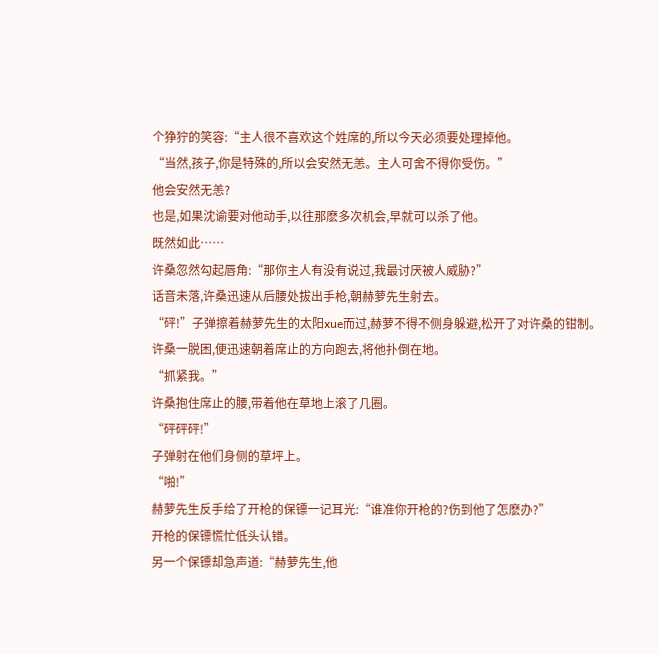个狰狞的笑容:“主人很不喜欢这个姓席的,所以今天必须要处理掉他。
“当然,孩子,你是特殊的,所以会安然无恙。主人可舍不得你受伤。”
他会安然无恙?
也是,如果沈谕要对他动手,以往那麽多次机会,早就可以杀了他。
既然如此……
许桑忽然勾起唇角:“那你主人有没有说过,我最讨厌被人威胁?”
话音未落,许桑迅速从后腰处拔出手枪,朝赫萝先生射去。
“砰!”子弹擦着赫萝先生的太阳xue而过,赫萝不得不侧身躲避,松开了对许桑的钳制。
许桑一脱困,便迅速朝着席止的方向跑去,将他扑倒在地。
“抓紧我。”
许桑抱住席止的腰,带着他在草地上滚了几圈。
“砰砰砰!”
子弹射在他们身侧的草坪上。
“啪!”
赫萝先生反手给了开枪的保镖一记耳光:“谁准你开枪的?伤到他了怎麽办?”
开枪的保镖慌忙低头认错。
另一个保镖却急声道:“赫萝先生,他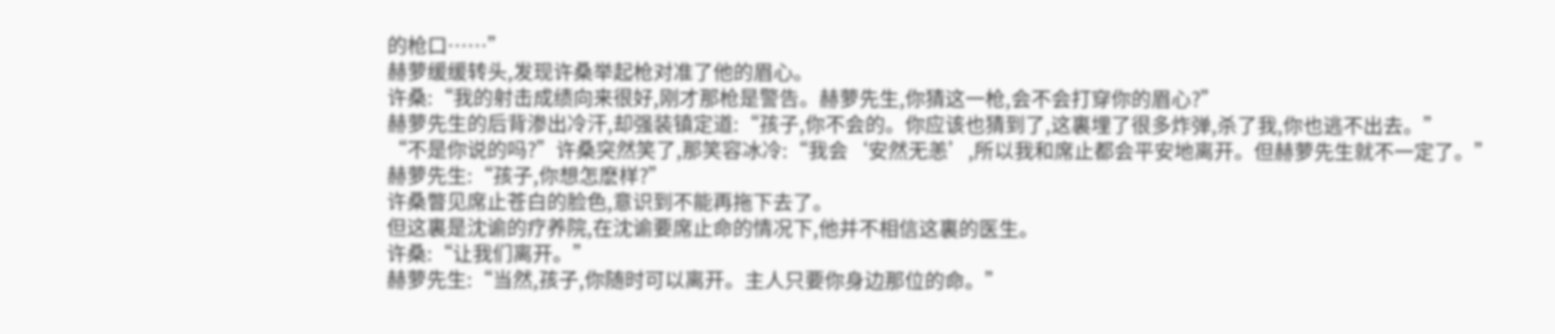的枪口……”
赫萝缓缓转头,发现许桑举起枪对准了他的眉心。
许桑:“我的射击成绩向来很好,刚才那枪是警告。赫萝先生,你猜这一枪,会不会打穿你的眉心?”
赫萝先生的后背渗出冷汗,却强装镇定道:“孩子,你不会的。你应该也猜到了,这裏埋了很多炸弹,杀了我,你也逃不出去。”
“不是你说的吗?”许桑突然笑了,那笑容冰冷:“我会‘安然无恙’,所以我和席止都会平安地离开。但赫萝先生就不一定了。”
赫萝先生:“孩子,你想怎麽样?”
许桑瞥见席止苍白的脸色,意识到不能再拖下去了。
但这裏是沈谕的疗养院,在沈谕要席止命的情况下,他并不相信这裏的医生。
许桑:“让我们离开。”
赫萝先生:“当然,孩子,你随时可以离开。主人只要你身边那位的命。”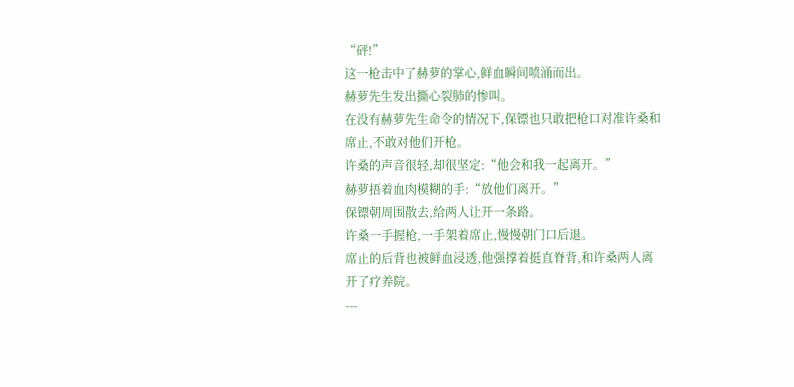“砰!”
这一枪击中了赫萝的掌心,鲜血瞬间喷涌而出。
赫萝先生发出撕心裂肺的惨叫。
在没有赫萝先生命令的情况下,保镖也只敢把枪口对准许桑和席止,不敢对他们开枪。
许桑的声音很轻,却很坚定:“他会和我一起离开。”
赫萝捂着血肉模糊的手:“放他们离开。”
保镖朝周围散去,给两人让开一条路。
许桑一手握枪,一手架着席止,慢慢朝门口后退。
席止的后背也被鲜血浸透,他强撑着挺直脊背,和许桑两人离开了疗养院。
---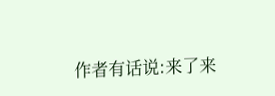作者有话说:来了来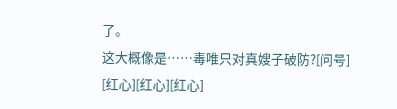了。
这大概像是……毒唯只对真嫂子破防?[问号]
[红心][红心][红心]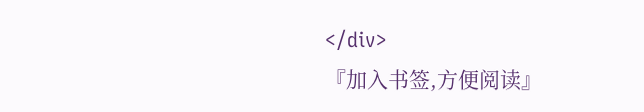</div>
『加入书签,方便阅读』